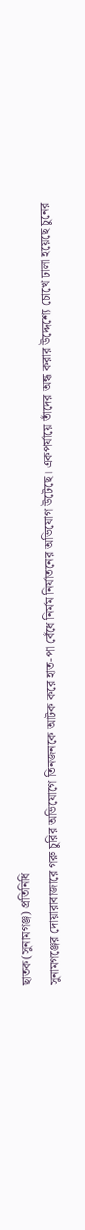ছাতক(সুনামগঞ্জ) প্রতিনিধি
সুনামগঞ্জের দোয়ারাবাজারে গরু চুরির অভিযোগে তিনজনকে আটক করে হাত-পা বেঁধে নির্মম নির্যাতনের অভিযোগ উটেছে। একপর্যায়ে তাঁদের অন্ধ করার উদ্দেশ্যে চোখে ঢালা হয়েছে চুনের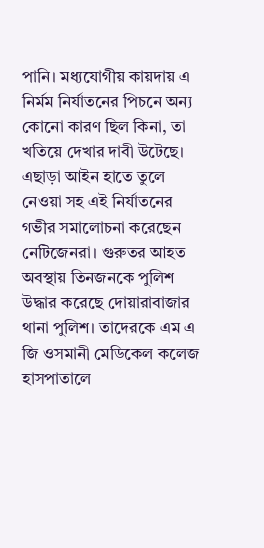পানি। মধ্যযোগীয় কায়দায় এ নির্মম নির্যাতনের পিচনে অন্য কোনো কারণ ছিল কিনা, তা খতিয়ে দেখার দাবী উটেছে। এছাড়া আইন হাতে তুলে নেওয়া সহ এই নির্যাতনের গভীর সমালোচনা করেছেন নেটিজেনরা। গুরুতর আহত অবস্থায় তিনজনকে পুলিশ উদ্ধার করেছে দোয়ারাবাজার থানা পুলিশ। তাদেরকে এম এ জি ওসমানী মেডিকেল কলেজ হাসপাতালে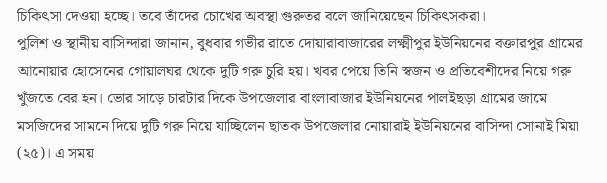চিকিৎসা দেওয়া হচ্ছে। তবে তাঁদের চোখের অবস্থা গুরুতর বলে জানিয়েছেন চিকিৎসকরা।
পুলিশ ও স্থানীয় বাসিন্দারা জানান, বুধবার গভীর রাতে দোয়ারাবাজারের লক্ষ্মীপুর ইউনিয়নের বক্তারপুর গ্রামের আনোয়ার হোসেনের গোয়ালঘর থেকে দুটি গরু চুরি হয়। খবর পেয়ে তিনি স্বজন ও প্রতিবেশীদের নিয়ে গরু খুঁজতে বের হন। ভোর সাড়ে চারটার দিকে উপজেলার বাংলাবাজার ইউনিয়নের পালইছড়া গ্রামের জামে মসজিদের সামনে দিয়ে দুটি গরু নিয়ে যাচ্ছিলেন ছাতক উপজেলার নোয়ারাই ইউনিয়নের বাসিন্দা সোনাই মিয়া (২৫)। এ সময়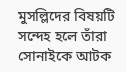মুসল্লিদের বিষয়টি সন্দেহ হলে তাঁরা সোনাইকে আটক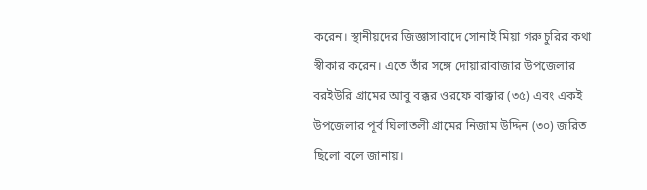করেন। স্থানীয়দের জিজ্ঞাসাবাদে সোনাই মিয়া গরু চুরির কথা স্বীকার করেন। এতে তাঁর সঙ্গে দোয়ারাবাজার উপজেলার বরইউরি গ্রামের আবু বক্কর ওরফে বাক্কার (৩৫) এবং একই উপজেলার পূর্ব ঘিলাতলী গ্রামের নিজাম উদ্দিন (৩০) জরিত ছিলো বলে জানায়।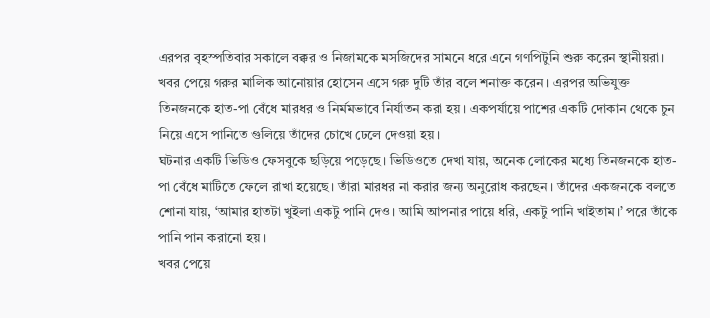এরপর বৃহস্পতিবার সকালে বক্কর ও নিজামকে মসজিদের সামনে ধরে এনে গণপিটুনি শুরু করেন স্থানীয়রা। খবর পেয়ে গরুর মালিক আনোয়ার হোসেন এসে গরু দুটি তাঁর বলে শনাক্ত করেন। এরপর অভিযুক্ত তিনজনকে হাত-পা বেঁধে মারধর ও নির্মমভাবে নির্যাতন করা হয়। একপর্যায়ে পাশের একটি দোকান থেকে চুন নিয়ে এসে পানিতে গুলিয়ে তাঁদের চোখে ঢেলে দেওয়া হয়।
ঘটনার একটি ভিডিও ফেসবুকে ছড়িয়ে পড়েছে। ভিডিওতে দেখা যায়, অনেক লোকের মধ্যে তিনজনকে হাত-পা বেঁধে মাটিতে ফেলে রাখা হয়েছে। তাঁরা মারধর না করার জন্য অনুরোধ করছেন। তাঁদের একজনকে বলতে শোনা যায়, ‘আমার হাতটা খুইলা একটু পানি দেও। আমি আপনার পায়ে ধরি, একটু পানি খাইতাম।’ পরে তাঁকে পানি পান করানো হয়।
খবর পেয়ে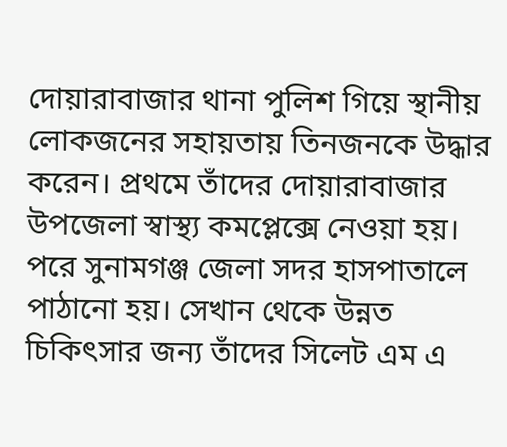দোয়ারাবাজার থানা পুলিশ গিয়ে স্থানীয় লোকজনের সহায়তায় তিনজনকে উদ্ধার করেন। প্রথমে তাঁদের দোয়ারাবাজার উপজেলা স্বাস্থ্য কমপ্লেক্সে নেওয়া হয়। পরে সুনামগঞ্জ জেলা সদর হাসপাতালে পাঠানো হয়। সেখান থেকে উন্নত চিকিৎসার জন্য তাঁদের সিলেট এম এ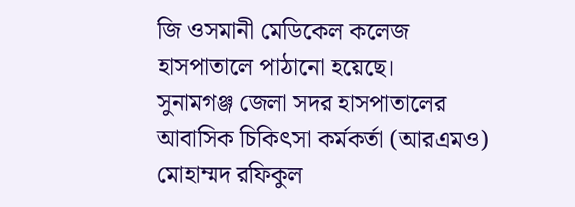জি ওসমানী মেডিকেল কলেজ হাসপাতালে পাঠানো হয়েছে।
সুনামগঞ্জ জেলা সদর হাসপাতালের আবাসিক চিকিৎসা কর্মকর্তা (আরএমও) মোহাম্মদ রফিকুল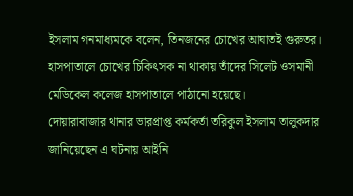ইসলাম গনমাধ্যমকে বলেন, তিনজনের চোখের আঘাতই গুরুতর। হাসপাতালে চোখের চিকিৎসক না থাকায় তাঁদের সিলেট ওসমানী মেডিকেল কলেজ হাসপাতালে পাঠানো হয়েছে।
দোয়ারাবাজার থানার ভারপ্রাপ্ত কর্মকর্তা তরিকুল ইসলাম তালুকদার জানিয়েছেন এ ঘটনায় আইনি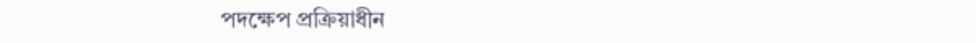পদক্ষেপ প্রক্রিয়াধীন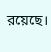রয়েছে।